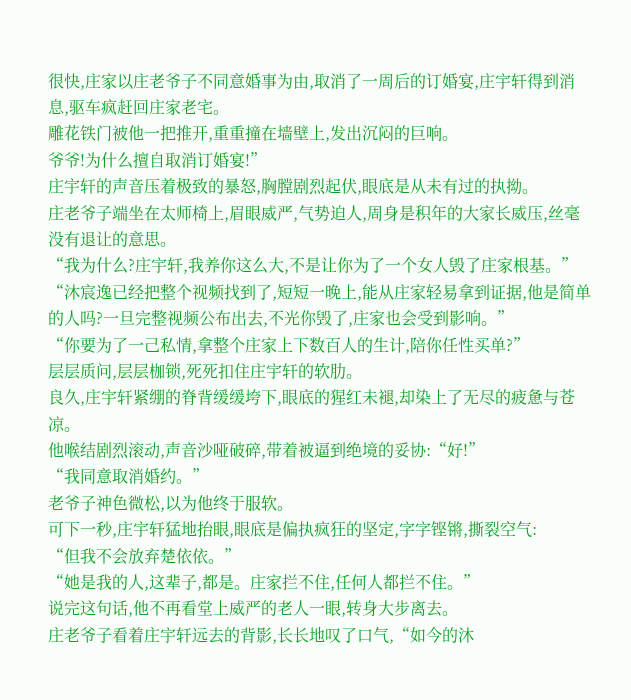很快,庄家以庄老爷子不同意婚事为由,取消了一周后的订婚宴,庄宇轩得到消息,驱车疯赶回庄家老宅。
雕花铁门被他一把推开,重重撞在墙壁上,发出沉闷的巨响。
爷爷!为什么擅自取消订婚宴!”
庄宇轩的声音压着极致的暴怒,胸膛剧烈起伏,眼底是从未有过的执拗。
庄老爷子端坐在太师椅上,眉眼威严,气势迫人,周身是积年的大家长威压,丝毫没有退让的意思。
“我为什么?庄宇轩,我养你这么大,不是让你为了一个女人毁了庄家根基。”
“沐宸逸已经把整个视频找到了,短短一晚上,能从庄家轻易拿到证据,他是简单的人吗?一旦完整视频公布出去,不光你毁了,庄家也会受到影响。”
“你要为了一己私情,拿整个庄家上下数百人的生计,陪你任性买单?”
层层质问,层层枷锁,死死扣住庄宇轩的软肋。
良久,庄宇轩紧绷的脊背缓缓垮下,眼底的猩红未褪,却染上了无尽的疲惫与苍凉。
他喉结剧烈滚动,声音沙哑破碎,带着被逼到绝境的妥协:“好!”
“我同意取消婚约。”
老爷子神色微松,以为他终于服软。
可下一秒,庄宇轩猛地抬眼,眼底是偏执疯狂的坚定,字字铿锵,撕裂空气:
“但我不会放弃楚依依。”
“她是我的人,这辈子,都是。庄家拦不住,任何人都拦不住。”
说完这句话,他不再看堂上威严的老人一眼,转身大步离去。
庄老爷子看着庄宇轩远去的背影,长长地叹了口气,“如今的沐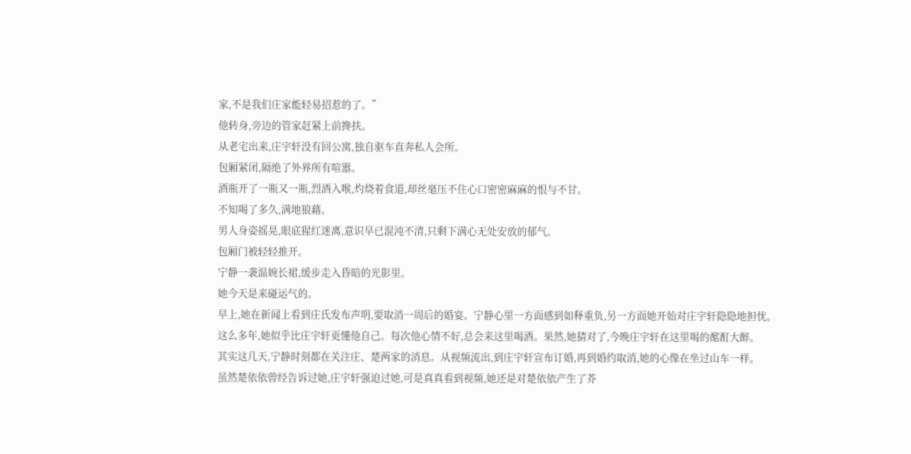家,不是我们庄家能轻易招惹的了。”
他转身,旁边的管家赶紧上前搀扶。
从老宅出来,庄宇轩没有回公寓,独自驱车直奔私人会所。
包厢紧闭,隔绝了外界所有喧嚣。
酒瓶开了一瓶又一瓶,烈酒入喉,灼烧着食道,却丝毫压不住心口密密麻麻的恨与不甘。
不知喝了多久,满地狼藉。
男人身姿摇晃,眼底猩红迷离,意识早已混沌不清,只剩下满心无处安放的郁气。
包厢门被轻轻推开。
宁静一袭温婉长裙,缓步走入昏暗的光影里。
她今天是来碰运气的。
早上,她在新闻上看到庄氏发布声明,要取消一周后的婚宴。宁静心里一方面感到如释重负,另一方面她开始对庄宇轩隐隐地担忧。
这么多年,她似乎比庄宇轩更懂他自己。每次他心情不好,总会来这里喝酒。果然,她猜对了,今晚庄宇轩在这里喝的酩酊大醉。
其实这几天,宁静时刻都在关注庄、楚两家的消息。从视频流出,到庄宇轩宣布订婚,再到婚约取消,她的心像在坐过山车一样。
虽然楚依依曾经告诉过她,庄宇轩强迫过她,可是真真看到视频,她还是对楚依依产生了芥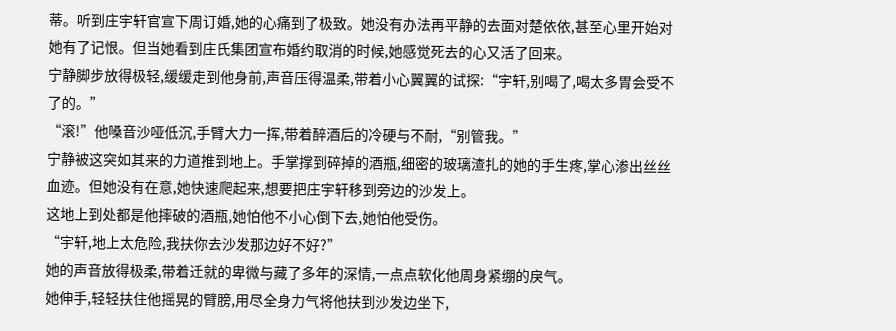蒂。听到庄宇轩官宣下周订婚,她的心痛到了极致。她没有办法再平静的去面对楚依依,甚至心里开始对她有了记恨。但当她看到庄氏集团宣布婚约取消的时候,她感觉死去的心又活了回来。
宁静脚步放得极轻,缓缓走到他身前,声音压得温柔,带着小心翼翼的试探:“宇轩,别喝了,喝太多胃会受不了的。”
“滚!”他嗓音沙哑低沉,手臂大力一挥,带着醉酒后的冷硬与不耐,“别管我。”
宁静被这突如其来的力道推到地上。手掌撑到碎掉的酒瓶,细密的玻璃渣扎的她的手生疼,掌心渗出丝丝血迹。但她没有在意,她快速爬起来,想要把庄宇轩移到旁边的沙发上。
这地上到处都是他摔破的酒瓶,她怕他不小心倒下去,她怕他受伤。
“宇轩,地上太危险,我扶你去沙发那边好不好?”
她的声音放得极柔,带着迁就的卑微与藏了多年的深情,一点点软化他周身紧绷的戾气。
她伸手,轻轻扶住他摇晃的臂膀,用尽全身力气将他扶到沙发边坐下,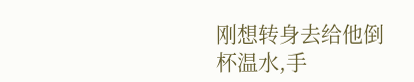刚想转身去给他倒杯温水,手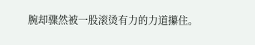腕却骤然被一股滚烫有力的力道攥住。